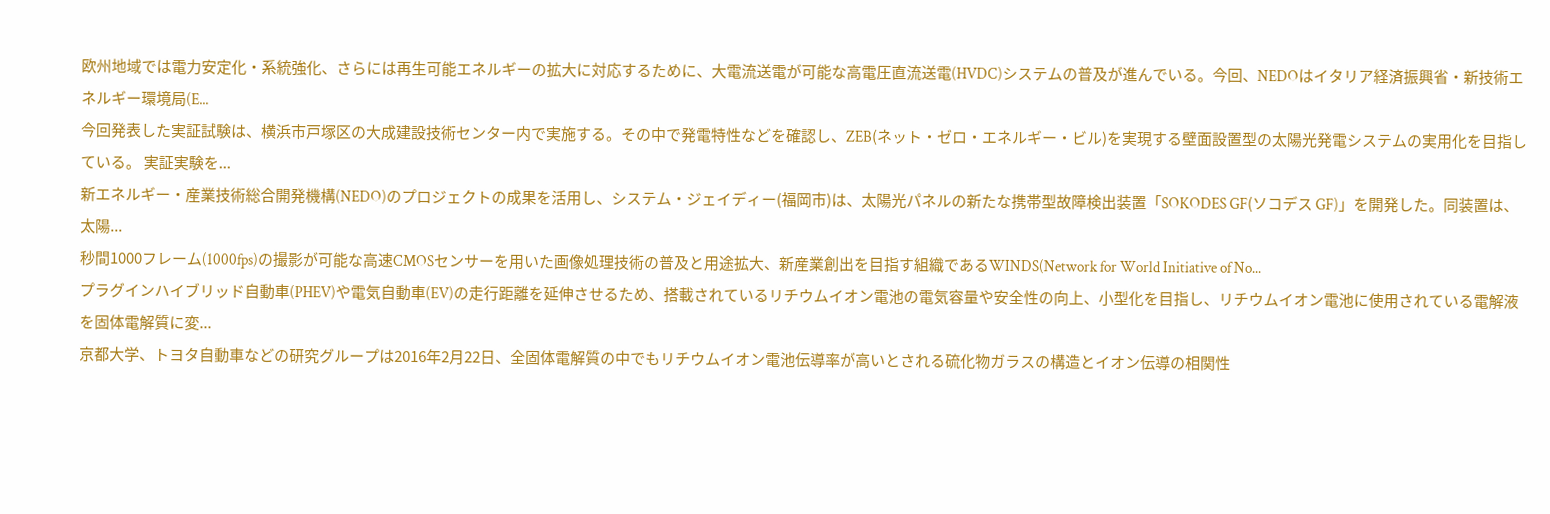欧州地域では電力安定化・系統強化、さらには再生可能エネルギーの拡大に対応するために、大電流送電が可能な高電圧直流送電(HVDC)システムの普及が進んでいる。今回、NEDOはイタリア経済振興省・新技術エネルギー環境局(E...
今回発表した実証試験は、横浜市戸塚区の大成建設技術センター内で実施する。その中で発電特性などを確認し、ZEB(ネット・ゼロ・エネルギー・ビル)を実現する壁面設置型の太陽光発電システムの実用化を目指している。 実証実験を...
新エネルギー・産業技術総合開発機構(NEDO)のプロジェクトの成果を活用し、システム・ジェイディー(福岡市)は、太陽光パネルの新たな携帯型故障検出装置「SOKODES GF(ソコデス GF)」を開発した。同装置は、太陽...
秒間1000フレーム(1000fps)の撮影が可能な高速CMOSセンサーを用いた画像処理技術の普及と用途拡大、新産業創出を目指す組織であるWINDS(Network for World Initiative of No...
プラグインハイブリッド自動車(PHEV)や電気自動車(EV)の走行距離を延伸させるため、搭載されているリチウムイオン電池の電気容量や安全性の向上、小型化を目指し、リチウムイオン電池に使用されている電解液を固体電解質に変...
京都大学、トヨタ自動車などの研究グループは2016年2月22日、全固体電解質の中でもリチウムイオン電池伝導率が高いとされる硫化物ガラスの構造とイオン伝導の相関性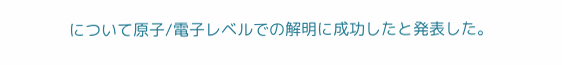について原子/電子レベルでの解明に成功したと発表した。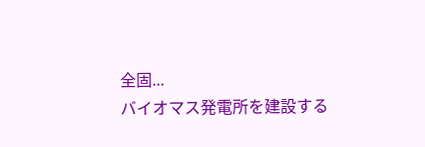全固...
バイオマス発電所を建設する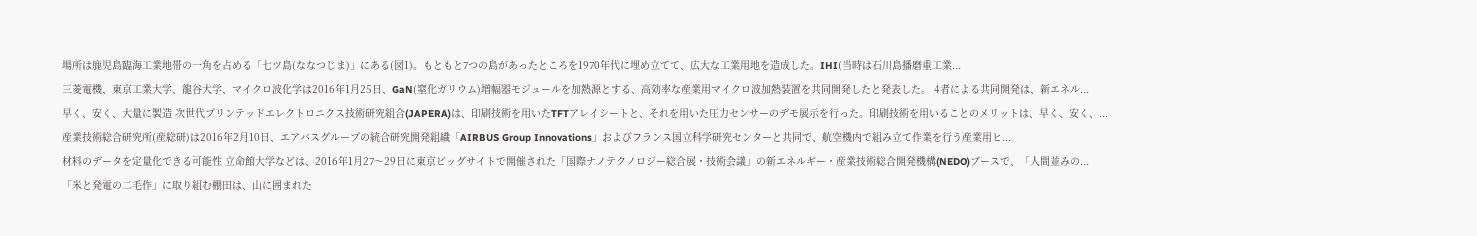場所は鹿児島臨海工業地帯の一角を占める「七ツ島(ななつじま)」にある(図1)。もともと7つの島があったところを1970年代に埋め立てて、広大な工業用地を造成した。IHI(当時は石川島播磨重工業...
三菱電機、東京工業大学、龍谷大学、マイクロ波化学は2016年1月25日、GaN(窒化ガリウム)増幅器モジュールを加熱源とする、高効率な産業用マイクロ波加熱装置を共同開発したと発表した。 4者による共同開発は、新エネル...
早く、安く、大量に製造 次世代プリンテッドエレクトロニクス技術研究組合(JAPERA)は、印刷技術を用いたTFTアレイシートと、それを用いた圧力センサーのデモ展示を行った。印刷技術を用いることのメリットは、早く、安く、...
産業技術総合研究所(産総研)は2016年2月10日、エアバスグループの統合研究開発組織「AIRBUS Group Innovations」およびフランス国立科学研究センターと共同で、航空機内で組み立て作業を行う産業用ヒ...
材料のデータを定量化できる可能性 立命館大学などは、2016年1月27〜29日に東京ビッグサイトで開催された「国際ナノテクノロジー総合展・技術会議」の新エネルギー・産業技術総合開発機構(NEDO)ブースで、「人間並みの...
「米と発電の二毛作」に取り組む棚田は、山に囲まれた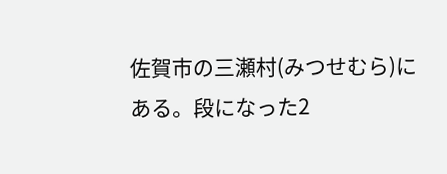佐賀市の三瀬村(みつせむら)にある。段になった2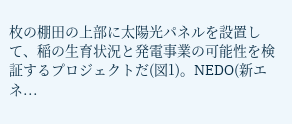枚の棚田の上部に太陽光パネルを設置して、稲の生育状況と発電事業の可能性を検証するプロジェクトだ(図1)。NEDO(新エネ...